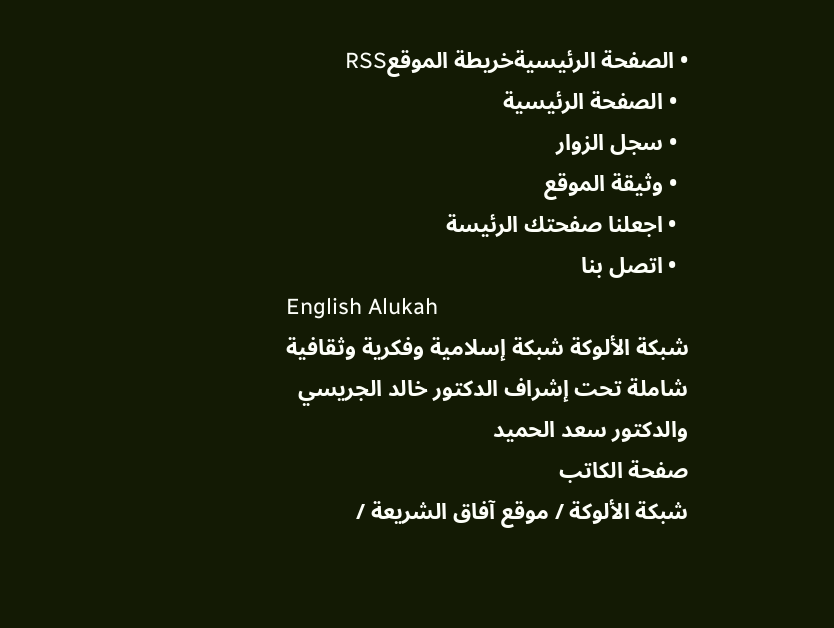• الصفحة الرئيسيةخريطة الموقعRSS
  • الصفحة الرئيسية
  • سجل الزوار
  • وثيقة الموقع
  • اجعلنا صفحتك الرئيسة
  • اتصل بنا
English Alukah
شبكة الألوكة شبكة إسلامية وفكرية وثقافية شاملة تحت إشراف الدكتور خالد الجريسي والدكتور سعد الحميد
صفحة الكاتب
شبكة الألوكة / موقع آفاق الشريعة /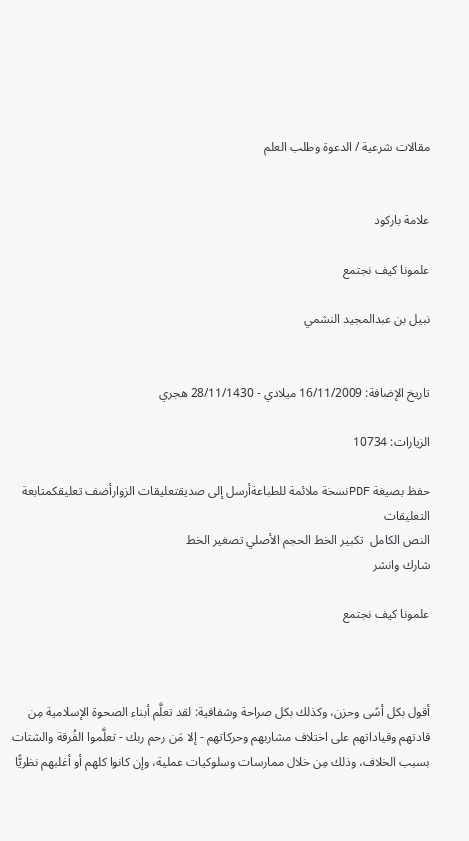مقالات شرعية / الدعوة وطلب العلم


علامة باركود

علمونا كيف نجتمع

نبيل بن عبدالمجيد النشمي


تاريخ الإضافة: 16/11/2009 ميلادي - 28/11/1430 هجري

الزيارات: 10734

حفظ بصيغة PDFنسخة ملائمة للطباعةأرسل إلى صديقتعليقات الزوارأضف تعليقكمتابعة التعليقات
النص الكامل  تكبير الخط الحجم الأصلي تصغير الخط
شارك وانشر

علمونا كيف نجتمع



أقول بكل أسًى وحزن، وكذلك بكل صراحة وشفافية: لقد تعلَّم أبناء الصحوة الإسلامية مِن قادتهم وقياداتهم على اختلاف مشاربهم وحركاتهم - إلا مَن رحم ربك - تعلَّموا الفُرقة والشتات بسبب الخلاف، وذلك مِن خلال ممارسات وسلوكيات عملية، وإن كانوا كلهم أو أغلبهم نظريًّا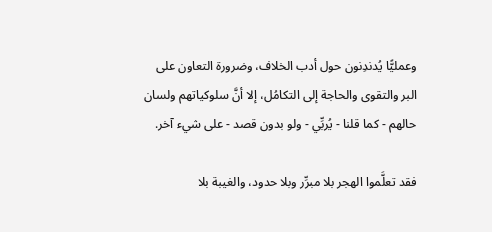وعمليًّا يُدندِنون حول أدب الخلاف، وضرورة التعاون على البر والتقوى والحاجة إلى التكامُل، إلا أنَّ سلوكياتهم ولسان حالهم - كما قلنا - يُربِّي - ولو بدون قصد - على شيء آخر.

فقد تعلَّموا الهجر بلا مبرِّر وبلا حدود، والغيبة بلا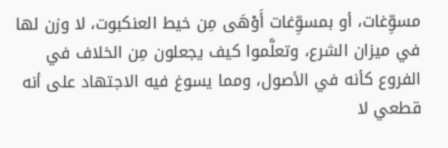مسوِّغات، أو بمسوِّغات أَوْهَى مِن خيط العنكبوت، لا وزن لها في ميزان الشرع، وتعلَّموا كيف يجعلون مِن الخلاف في الفروع كأنه في الأصول، ومما يسوغ فيه الاجتهاد على أنه قطعي لا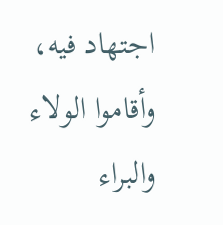اجتهاد فيه، وأقاموا الولاء والبراء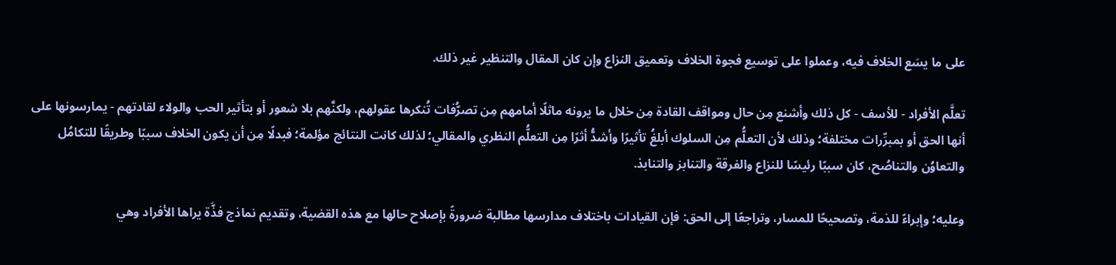على ما يسَع الخلاف فيه، وعملوا على توسيع فجوة الخلاف وتعميق النزاع وإن كان المقال والتنظير غير ذلك.

تعلَّم الأفراد - للأسف - كل ذلك وأشنع مِن حال ومواقف القادة مِن خلال ما يرونه ماثلًا أمامهم مِن تصرُّفات تُنكرها عقولهم، ولكنَّهم بلا شعور أو بتأثير الحب والولاء لقادتهم - يمارسونها على أنها الحق أو بمبرِّرات مختلفة؛ وذلك لأن التعلُّم مِن السلوك أبلغُ تأثيرًا وأشدُّ أثرًا مِن التعلُّم النظري والمقالي؛ لذلك كانت النتائج مؤلمة؛ فبدلًا مِن أن يكون الخلاف سببًا وطريقًا للتكامُل والتعاوُن والتناصُح، كان سببًا رئيسًا للنزاع والفرقة والتنابز والتنابذ.

وعليه؛ وإبراءً للذمة، وتصحيحًا للمسار، وتراجعًا إلى الحق: فإن القيادات باختلاف مدارسها مطالبة ضرورةً بإصلاح حالها مع هذه القضية، وتقديم نماذج فذَّة يراها الأفراد وهي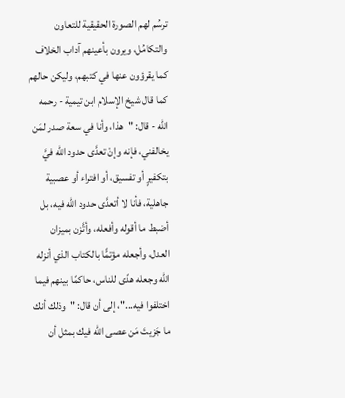ترسُم لهم الصورة الحقيقية للتعاون والتكامُل، ويرون بأعينهم آداب الخلاف كما يقرؤون عنها في كتبهم، وليكن حالهم كما قال شيخ الإسلام ابن تيمية - رحمه الله - قال: "هذا، وأنا في سعة صدر لمَن يخالفني، فإنه وإنْ تعدَّى حدود الله فيَّ بتكفيرٍ أو تفسيق، أو افتراء أو عصبية جاهلية، فأنا لا أتعدَّى حدود الله فيه، بل أضبط ما أقوله وأفعله، وأتَّزن بميزان العدل، وأجعله مؤتمًّا بالكتاب الذي أنزله الله وجعله هدًى للناس، حاكمًا بينهم فيما اختلفوا فيه..."، إلى أن قال: "وذلك أنك ما جَزيتَ مَن عصى الله فيك بمثل أن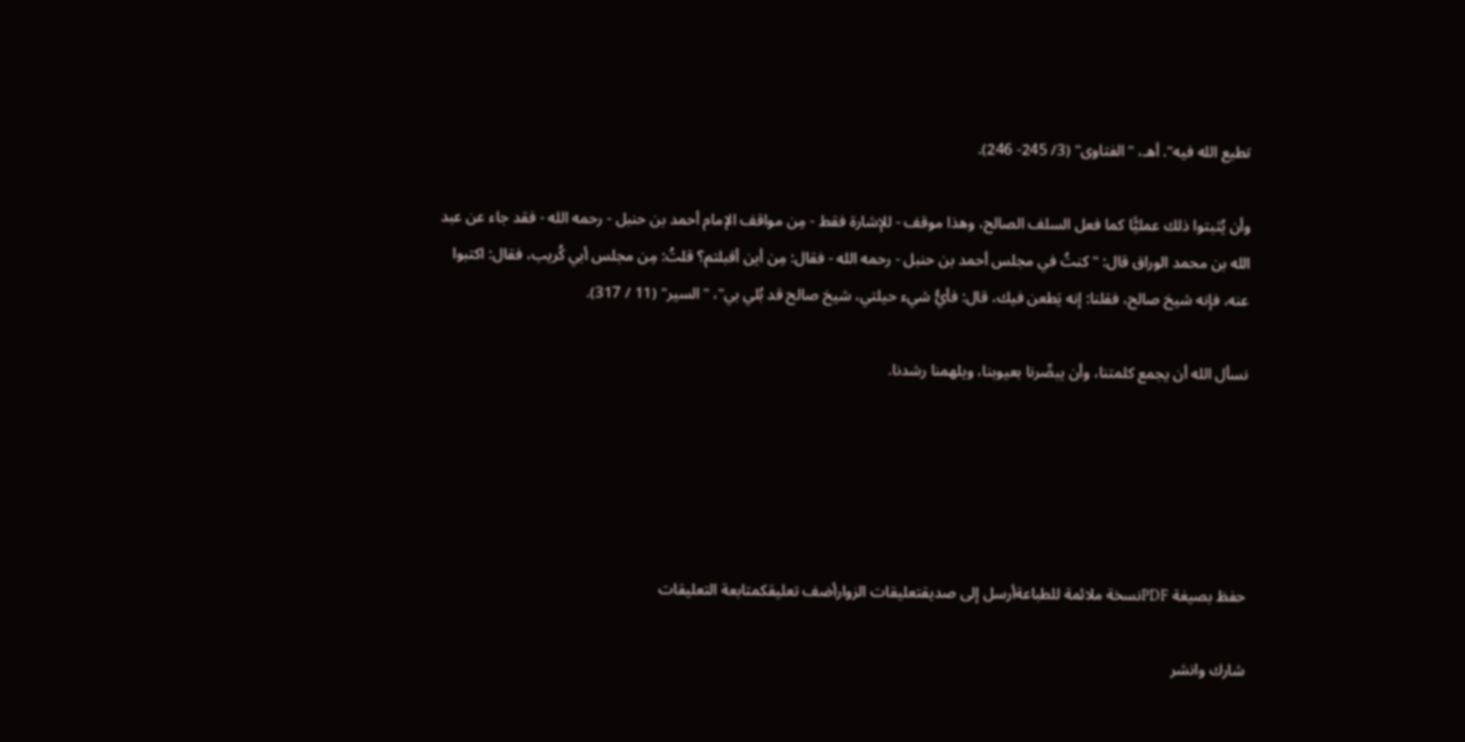تطيع الله فيه". أهـ، "الفتاوى" (3/ 245- 246).

وأن يُثبتوا ذلك عمليًّا كما فعل السلف الصالح، وهذا موقف - للإشارة فقط - مِن مواقف الإمام أحمد بن حنبل - رحمه الله - فقد جاء عن عبد الله بن محمد الوراق قال: "كنتُ في مجلس أحمد بن حنبل - رحمه الله - فقال: مِن أين أقبلتم؟ قلتُ: مِن مجلس أبي كُريب، فقال: اكتبوا عنه، فإنه شيخ صالح، فقلنا: إنه يَطعن فيك، قال: فأيُّ شيء حيلتي، شيخ صالح قد بُلي بي"، "السير" (11 / 317).

نسأل الله أن يجمع كلمتنا، وأن يبصِّرنا بعيوبنا، ويلهمنا رشدنا.





حفظ بصيغة PDFنسخة ملائمة للطباعةأرسل إلى صديقتعليقات الزوارأضف تعليقكمتابعة التعليقات

شارك وانشر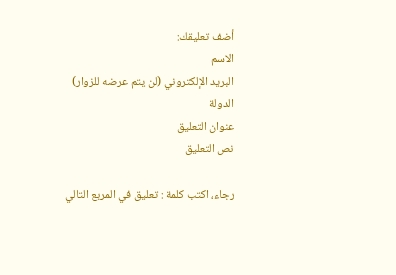أضف تعليقك:
الاسم
البريد الإلكتروني (لن يتم عرضه للزوار)
الدولة
عنوان التعليق
نص التعليق

رجاء، اكتب كلمة : تعليق في المربع التالي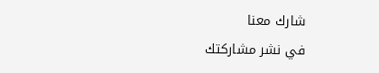شارك معنا
في نشر مشاركتك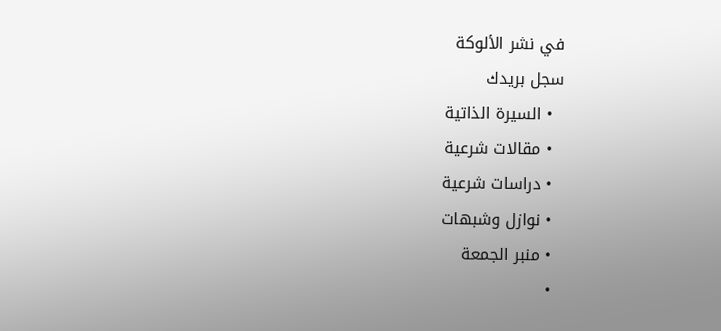في نشر الألوكة
سجل بريدك
  • السيرة الذاتية
  • مقالات شرعية
  • دراسات شرعية
  • نوازل وشبهات
  • منبر الجمعة
  •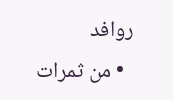روافد
  • من ثمرات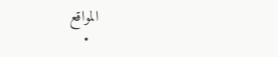المواقع
  •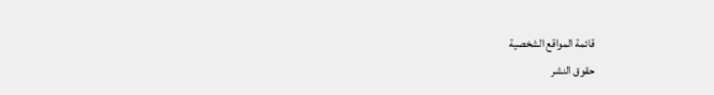قائمة المواقع الشخصية
حقوق النشر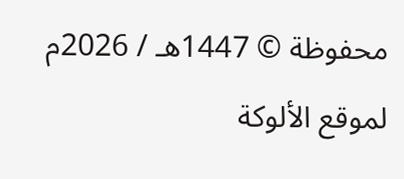محفوظة © 1447هـ / 2026م لموقع الألوكة